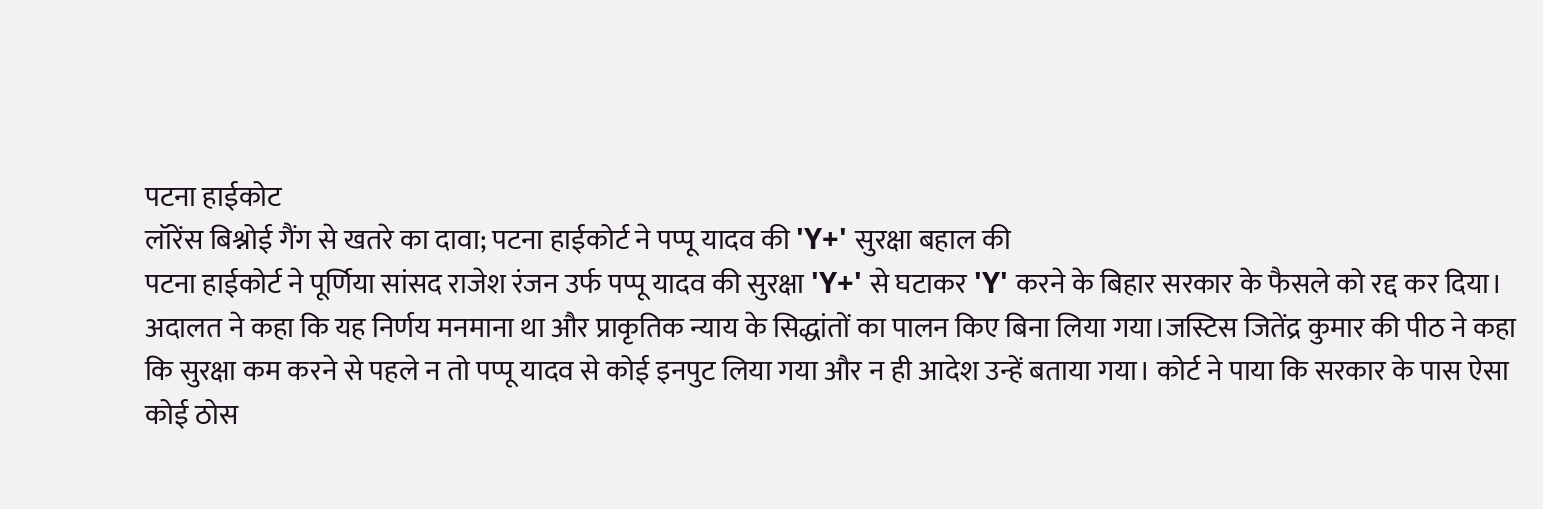पटना हाईकोट
लॉरेंस बिश्नोई गैंग से खतरे का दावा; पटना हाईकोर्ट ने पप्पू यादव की 'Y+' सुरक्षा बहाल की
पटना हाईकोर्ट ने पूर्णिया सांसद राजेश रंजन उर्फ पप्पू यादव की सुरक्षा 'Y+' से घटाकर 'Y' करने के बिहार सरकार के फैसले को रद्द कर दिया। अदालत ने कहा कि यह निर्णय मनमाना था और प्राकृतिक न्याय के सिद्धांतों का पालन किए बिना लिया गया।जस्टिस जितेंद्र कुमार की पीठ ने कहा कि सुरक्षा कम करने से पहले न तो पप्पू यादव से कोई इनपुट लिया गया और न ही आदेश उन्हें बताया गया। कोर्ट ने पाया कि सरकार के पास ऐसा कोई ठोस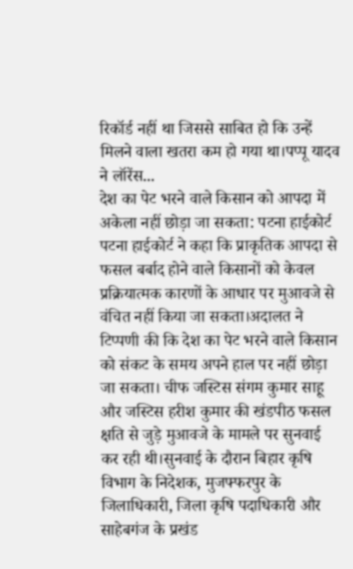रिकॉर्ड नहीं था जिससे साबित हो कि उन्हें मिलने वाला खतरा कम हो गया था।पप्पू यादव ने लॉरेंस...
देश का पेट भरने वाले किसान को आपदा में अकेला नहीं छोड़ा जा सकता: पटना हाईकोर्ट
पटना हाईकोर्ट ने कहा कि प्राकृतिक आपदा से फसल बर्बाद होने वाले किसानों को केवल प्रक्रियात्मक कारणों के आधार पर मुआवजे से वंचित नहीं किया जा सकता।अदालत ने टिप्पणी की कि देश का पेट भरने वाले किसान को संकट के समय अपने हाल पर नहीं छोड़ा जा सकता। चीफ जस्टिस संगम कुमार साहू और जस्टिस हरीश कुमार की खंडपीठ फसल क्षति से जुड़े मुआवजे के मामले पर सुनवाई कर रही थी।सुनवाई के दौरान बिहार कृषि विभाग के निदेशक, मुजफ्फरपुर के जिलाधिकारी, जिला कृषि पदाधिकारी और साहेबगंज के प्रखंड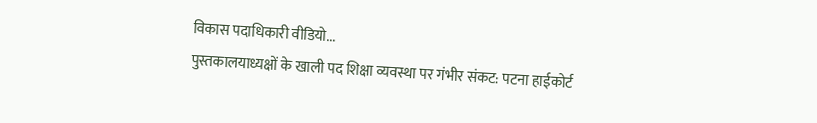विकास पदाधिकारी वीडियो...
पुस्तकालयाध्यक्षों के खाली पद शिक्षा व्यवस्था पर गंभीर संकट: पटना हाईकोर्ट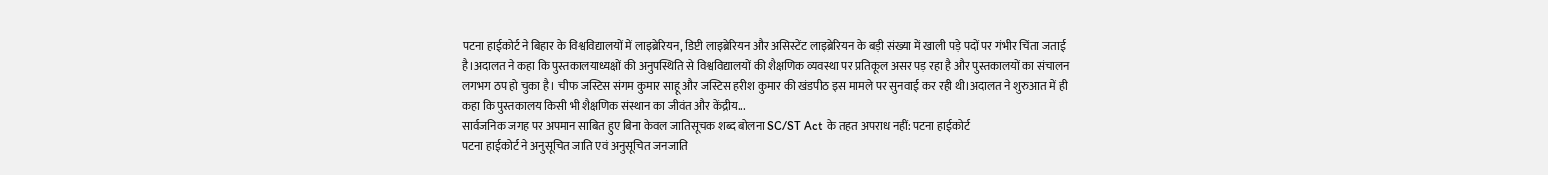पटना हाईकोर्ट ने बिहार के विश्वविद्यालयों में लाइब्रेरियन, डिप्टी लाइब्रेरियन और असिस्टेंट लाइब्रेरियन के बड़ी संख्या में खाली पड़े पदों पर गंभीर चिंता जताई है।अदालत ने कहा कि पुस्तकालयाध्यक्षों की अनुपस्थिति से विश्वविद्यालयों की शैक्षणिक व्यवस्था पर प्रतिकूल असर पड़ रहा है और पुस्तकालयों का संचालन लगभग ठप हो चुका है। चीफ जस्टिस संगम कुमार साहू और जस्टिस हरीश कुमार की खंडपीठ इस मामले पर सुनवाई कर रही थी।अदालत ने शुरुआत में ही कहा कि पुस्तकालय किसी भी शैक्षणिक संस्थान का जीवंत और केंद्रीय...
सार्वजनिक जगह पर अपमान साबित हुए बिना केवल जातिसूचक शब्द बोलना SC/ST Act के तहत अपराध नहीं: पटना हाईकोर्ट
पटना हाईकोर्ट ने अनुसूचित जाति एवं अनुसूचित जनजाति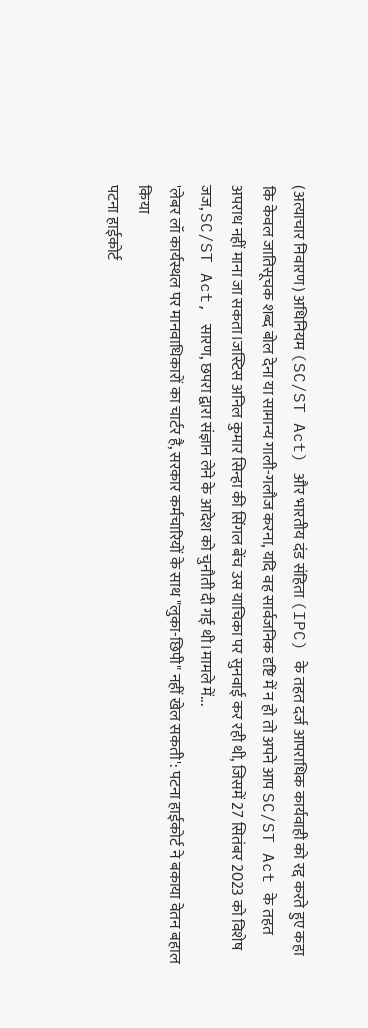(अत्याचार निवारण) अधिनियम (SC/ST Act) और भारतीय दंड संहिता (IPC) के तहत दर्ज आपराधिक कार्यवाही को रद्द करते हुए कहा कि केवल जातिसूचक शब्द बोल देना या सामान्य गाली-गलौज करना, यदि वह सार्वजनिक दृष्टि में न हो तो अपने आप SC/ST Act के तहत अपराध नहीं माना जा सकता।जस्टिस अनिल कुमार सिन्हा की सिंगल बेंच उस याचिका पर सुनवाई कर रही थी, जिसमें 27 सितंबर 2023 को विशेष जज, SC/ST Act, सारण, छपरा द्वारा संज्ञान लेने के आदेश को चुनौती दी गई थी।मामले में...
'लेबर लॉ कार्यस्थल पर मानवाधिकारों का चार्टर है, सरकार कर्मचारियों के साथ "लुका-छिपी" नहीं खेल सकती': पटना हाईकोर्ट ने बकाया वेतन बहाल किया
पटना हाईकोर्ट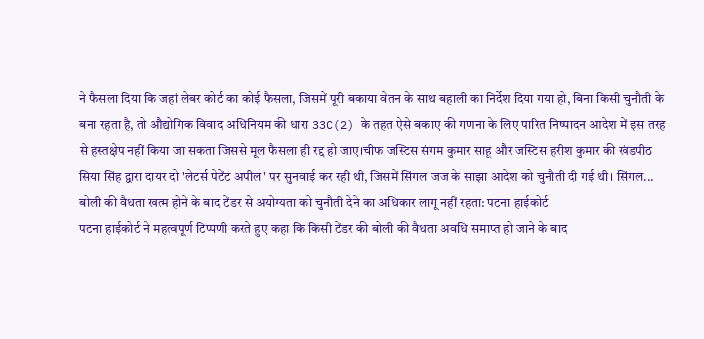ने फैसला दिया कि जहां लेबर कोर्ट का कोई फैसला, जिसमें पूरी बकाया वेतन के साथ बहाली का निर्देश दिया गया हो, बिना किसी चुनौती के बना रहता है, तो औद्योगिक विवाद अधिनियम की धारा 33C(2) के तहत ऐसे बकाए की गणना के लिए पारित निष्पादन आदेश में इस तरह से हस्तक्षेप नहीं किया जा सकता जिससे मूल फैसला ही रद्द हो जाए।चीफ जस्टिस संगम कुमार साहू और जस्टिस हरीश कुमार की खंडपीठ सिया सिंह द्वारा दायर दो 'लेटर्स पेटेंट अपील' पर सुनवाई कर रही थी, जिसमें सिंगल जज के साझा आदेश को चुनौती दी गई थी। सिंगल...
बोली की वैधता खत्म होने के बाद टेंडर से अयोग्यता को चुनौती देने का अधिकार लागू नहीं रहता: पटना हाईकोर्ट
पटना हाईकोर्ट ने महत्वपूर्ण टिप्पणी करते हुए कहा कि किसी टेंडर की बोली की वैधता अवधि समाप्त हो जाने के बाद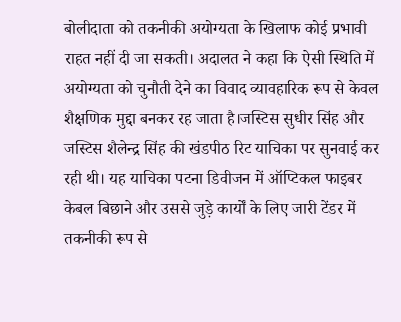बोलीदाता को तकनीकी अयोग्यता के खिलाफ कोई प्रभावी राहत नहीं दी जा सकती। अदालत ने कहा कि ऐसी स्थिति में अयोग्यता को चुनौती देने का विवाद व्यावहारिक रूप से केवल शैक्षणिक मुद्दा बनकर रह जाता है।जस्टिस सुधीर सिंह और जस्टिस शैलेन्द्र सिंह की खंडपीठ रिट याचिका पर सुनवाई कर रही थी। यह याचिका पटना डिवीजन में ऑप्टिकल फाइबर केबल बिछाने और उससे जुड़े कार्यों के लिए जारी टेंडर में तकनीकी रूप से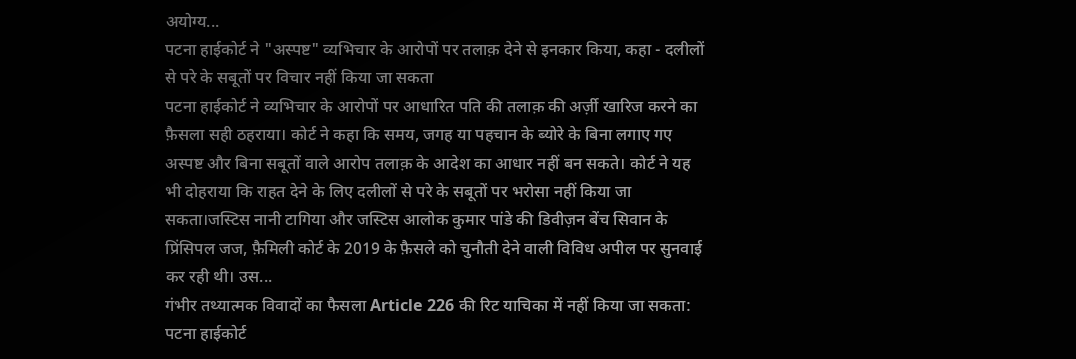अयोग्य...
पटना हाईकोर्ट ने "अस्पष्ट" व्यभिचार के आरोपों पर तलाक़ देने से इनकार किया, कहा - दलीलों से परे के सबूतों पर विचार नहीं किया जा सकता
पटना हाईकोर्ट ने व्यभिचार के आरोपों पर आधारित पति की तलाक़ की अर्ज़ी खारिज करने का फ़ैसला सही ठहराया। कोर्ट ने कहा कि समय, जगह या पहचान के ब्योरे के बिना लगाए गए अस्पष्ट और बिना सबूतों वाले आरोप तलाक़ के आदेश का आधार नहीं बन सकते। कोर्ट ने यह भी दोहराया कि राहत देने के लिए दलीलों से परे के सबूतों पर भरोसा नहीं किया जा सकता।जस्टिस नानी टागिया और जस्टिस आलोक कुमार पांडे की डिवीज़न बेंच सिवान के प्रिंसिपल जज, फ़ैमिली कोर्ट के 2019 के फ़ैसले को चुनौती देने वाली विविध अपील पर सुनवाई कर रही थी। उस...
गंभीर तथ्यात्मक विवादों का फैसला Article 226 की रिट याचिका में नहीं किया जा सकता: पटना हाईकोर्ट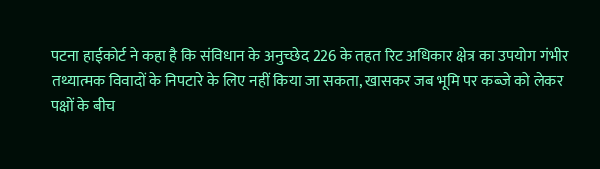पटना हाईकोर्ट ने कहा है कि संविधान के अनुच्छेद 226 के तहत रिट अधिकार क्षेत्र का उपयोग गंभीर तथ्यात्मक विवादों के निपटारे के लिए नहीं किया जा सकता, खासकर जब भूमि पर कब्जे को लेकर पक्षों के बीच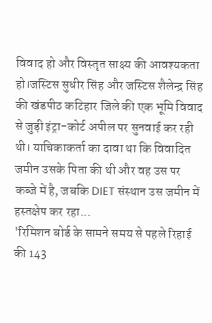विवाद हो और विस्तृत साक्ष्य की आवश्यकता हो।जस्टिस सुधीर सिंह और जस्टिस शैलेन्द्र सिंह की खंडपीठ कटिहार जिले की एक भूमि विवाद से जुड़ी इंट्रा-कोर्ट अपील पर सुनवाई कर रही थी। याचिकाकर्ता का दावा था कि विवादित जमीन उसके पिता की थी और वह उस पर कब्जे में है, जबकि DIET संस्थान उस जमीन में हस्तक्षेप कर रहा...
'रिमिशन बोर्ड के सामने समय से पहले रिहाई की 143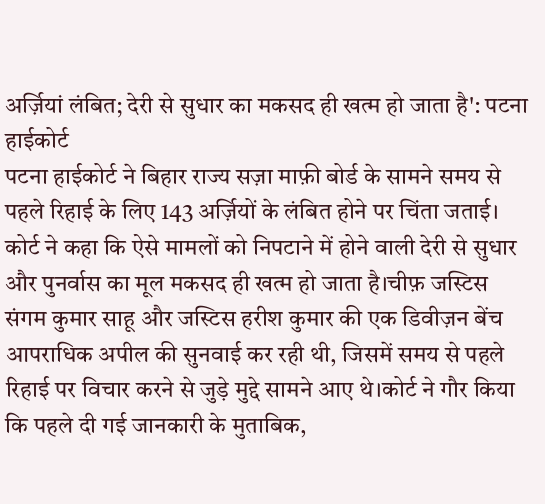अर्ज़ियां लंबित; देरी से सुधार का मकसद ही खत्म हो जाता है': पटना हाईकोर्ट
पटना हाईकोर्ट ने बिहार राज्य सज़ा माफ़ी बोर्ड के सामने समय से पहले रिहाई के लिए 143 अर्ज़ियों के लंबित होने पर चिंता जताई। कोर्ट ने कहा कि ऐसे मामलों को निपटाने में होने वाली देरी से सुधार और पुनर्वास का मूल मकसद ही खत्म हो जाता है।चीफ़ जस्टिस संगम कुमार साहू और जस्टिस हरीश कुमार की एक डिवीज़न बेंच आपराधिक अपील की सुनवाई कर रही थी, जिसमें समय से पहले रिहाई पर विचार करने से जुड़े मुद्दे सामने आए थे।कोर्ट ने गौर किया कि पहले दी गई जानकारी के मुताबिक,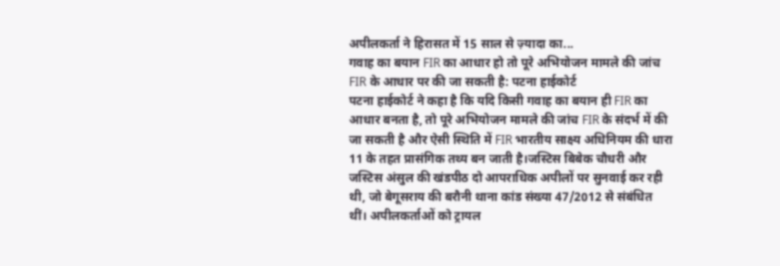अपीलकर्ता ने हिरासत में 15 साल से ज़्यादा का...
गवाह का बयान FIR का आधार हो तो पूरे अभियोजन मामले की जांच FIR के आधार पर की जा सकती है: पटना हाईकोर्ट
पटना हाईकोर्ट ने कहा है कि यदि किसी गवाह का बयान ही FIR का आधार बनता है, तो पूरे अभियोजन मामले की जांच FIR के संदर्भ में की जा सकती है और ऐसी स्थिति में FIR भारतीय साक्ष्य अधिनियम की धारा 11 के तहत प्रासंगिक तथ्य बन जाती है।जस्टिस बिबेक चौधरी और जस्टिस अंसुल की खंडपीठ दो आपराधिक अपीलों पर सुनवाई कर रही थी, जो बेगूसराय की बरौनी थाना कांड संख्या 47/2012 से संबंधित थीं। अपीलकर्ताओं को ट्रायल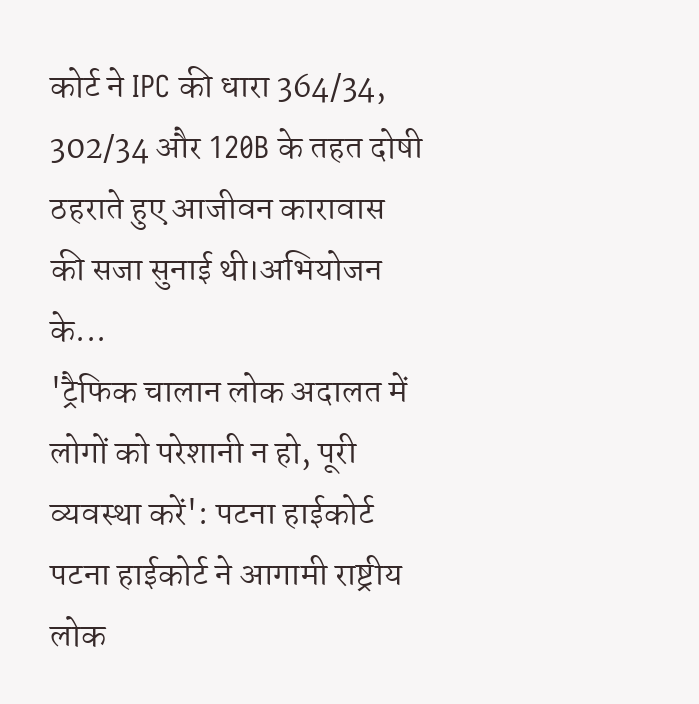कोर्ट ने IPC की धारा 364/34, 302/34 और 120B के तहत दोषी ठहराते हुए आजीवन कारावास की सजा सुनाई थी।अभियोजन के...
'ट्रैफिक चालान लोक अदालत में लोगों को परेशानी न हो, पूरी व्यवस्था करें': पटना हाईकोर्ट
पटना हाईकोर्ट ने आगामी राष्ट्रीय लोक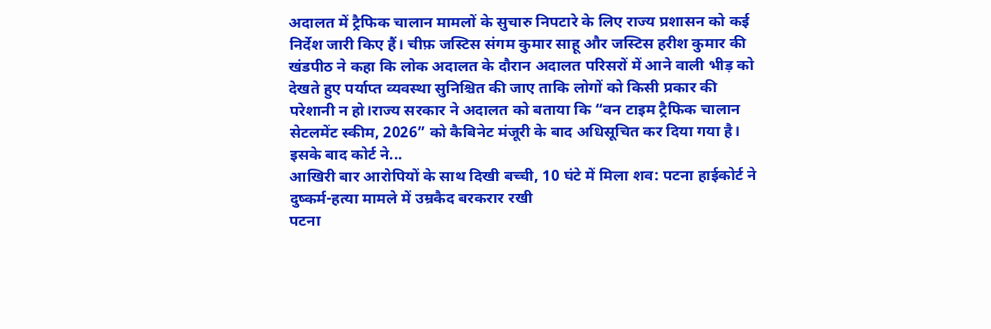अदालत में ट्रैफिक चालान मामलों के सुचारु निपटारे के लिए राज्य प्रशासन को कई निर्देश जारी किए हैं। चीफ़ जस्टिस संगम कुमार साहू और जस्टिस हरीश कुमार की खंडपीठ ने कहा कि लोक अदालत के दौरान अदालत परिसरों में आने वाली भीड़ को देखते हुए पर्याप्त व्यवस्था सुनिश्चित की जाए ताकि लोगों को किसी प्रकार की परेशानी न हो।राज्य सरकार ने अदालत को बताया कि “वन टाइम ट्रैफिक चालान सेटलमेंट स्कीम, 2026” को कैबिनेट मंजूरी के बाद अधिसूचित कर दिया गया है। इसके बाद कोर्ट ने...
आखिरी बार आरोपियों के साथ दिखी बच्ची, 10 घंटे में मिला शव: पटना हाईकोर्ट ने दुष्कर्म-हत्या मामले में उम्रकैद बरकरार रखी
पटना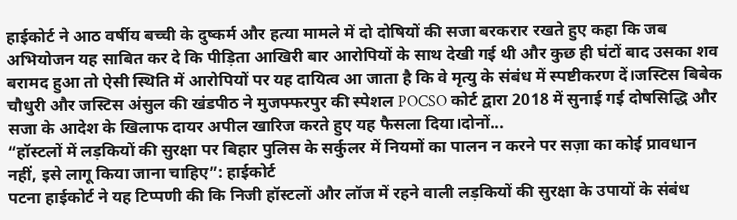हाईकोर्ट ने आठ वर्षीय बच्ची के दुष्कर्म और हत्या मामले में दो दोषियों की सजा बरकरार रखते हुए कहा कि जब अभियोजन यह साबित कर दे कि पीड़िता आखिरी बार आरोपियों के साथ देखी गई थी और कुछ ही घंटों बाद उसका शव बरामद हुआ तो ऐसी स्थिति में आरोपियों पर यह दायित्व आ जाता है कि वे मृत्यु के संबंध में स्पष्टीकरण दें।जस्टिस बिबेक चौधुरी और जस्टिस अंसुल की खंडपीठ ने मुजफ्फरपुर की स्पेशल POCSO कोर्ट द्वारा 2018 में सुनाई गई दोषसिद्धि और सजा के आदेश के खिलाफ दायर अपील खारिज करते हुए यह फैसला दिया।दोनों...
“हॉस्टलों में लड़कियों की सुरक्षा पर बिहार पुलिस के सर्कुलर में नियमों का पालन न करने पर सज़ा का कोई प्रावधान नहीं, इसे लागू किया जाना चाहिए”: हाईकोर्ट
पटना हाईकोर्ट ने यह टिप्पणी की कि निजी हॉस्टलों और लॉज में रहने वाली लड़कियों की सुरक्षा के उपायों के संबंध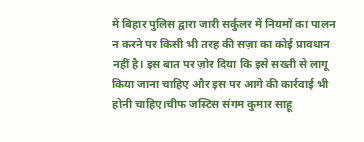में बिहार पुलिस द्वारा जारी सर्कुलर में नियमों का पालन न करने पर किसी भी तरह की सज़ा का कोई प्रावधान नहीं है। इस बात पर ज़ोर दिया कि इसे सख्ती से लागू किया जाना चाहिए और इस पर आगे की कार्रवाई भी होनी चाहिए।चीफ जस्टिस संगम कुमार साहू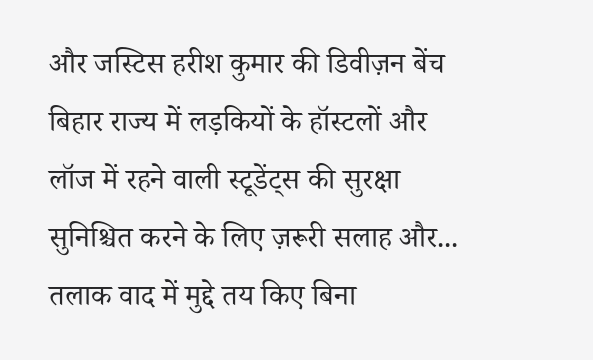और जस्टिस हरीश कुमार की डिवीज़न बेंच बिहार राज्य में लड़कियों के हॉस्टलों और लॉज में रहने वाली स्टूडेंट्स की सुरक्षा सुनिश्चित करने के लिए ज़रूरी सलाह और...
तलाक वाद में मुद्दे तय किए बिना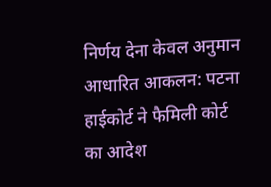निर्णय देना केवल अनुमान आधारित आकलन: पटना हाईकोर्ट ने फैमिली कोर्ट का आदेश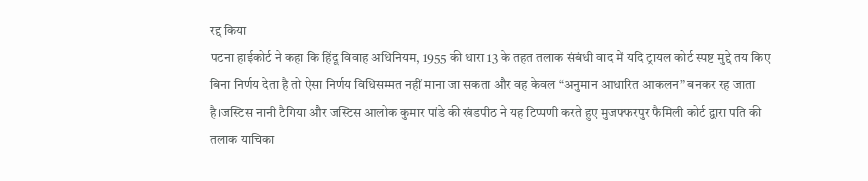रद्द किया
पटना हाईकोर्ट ने कहा कि हिंदू विवाह अधिनियम, 1955 की धारा 13 के तहत तलाक संबंधी वाद में यदि ट्रायल कोर्ट स्पष्ट मुद्दे तय किए बिना निर्णय देता है तो ऐसा निर्णय विधिसम्मत नहीं माना जा सकता और वह केवल “अनुमान आधारित आकलन” बनकर रह जाता है।जस्टिस नानी टैगिया और जस्टिस आलोक कुमार पांडे की खंडपीठ ने यह टिप्पणी करते हुए मुजफ्फरपुर फैमिली कोर्ट द्वारा पति की तलाक याचिका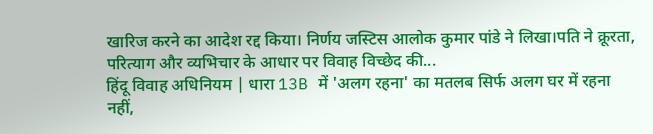खारिज करने का आदेश रद्द किया। निर्णय जस्टिस आलोक कुमार पांडे ने लिखा।पति ने क्रूरता, परित्याग और व्यभिचार के आधार पर विवाह विच्छेद की...
हिंदू विवाह अधिनियम | धारा 13B में 'अलग रहना' का मतलब सिर्फ अलग घर में रहना नहीं,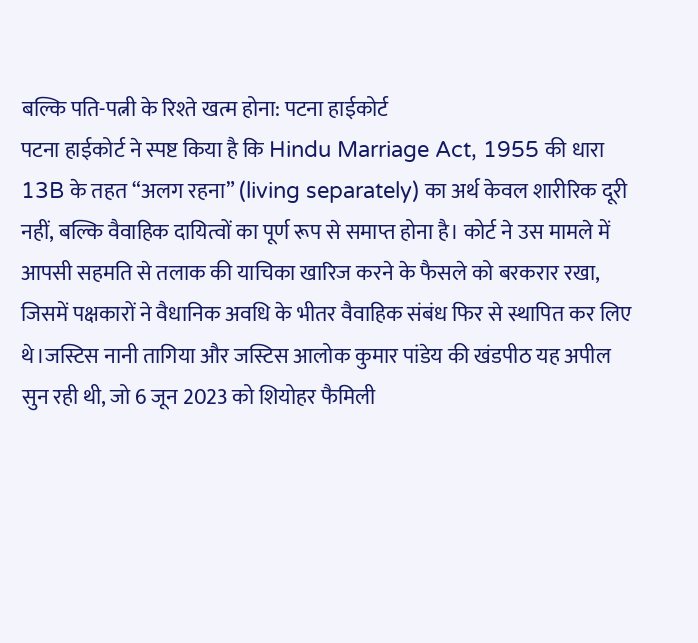बल्कि पति-पत्नी के रिश्ते खत्म होना: पटना हाईकोर्ट
पटना हाईकोर्ट ने स्पष्ट किया है कि Hindu Marriage Act, 1955 की धारा 13B के तहत “अलग रहना” (living separately) का अर्थ केवल शारीरिक दूरी नहीं, बल्कि वैवाहिक दायित्वों का पूर्ण रूप से समाप्त होना है। कोर्ट ने उस मामले में आपसी सहमति से तलाक की याचिका खारिज करने के फैसले को बरकरार रखा, जिसमें पक्षकारों ने वैधानिक अवधि के भीतर वैवाहिक संबंध फिर से स्थापित कर लिए थे।जस्टिस नानी तागिया और जस्टिस आलोक कुमार पांडेय की खंडपीठ यह अपील सुन रही थी, जो 6 जून 2023 को शियोहर फैमिली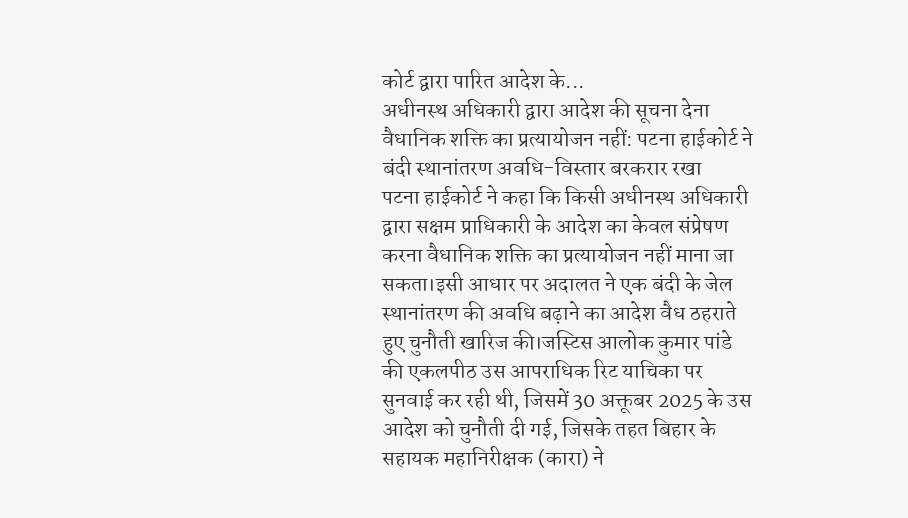कोर्ट द्वारा पारित आदेश के...
अधीनस्थ अधिकारी द्वारा आदेश की सूचना देना वैधानिक शक्ति का प्रत्यायोजन नहीं: पटना हाईकोर्ट ने बंदी स्थानांतरण अवधि-विस्तार बरकरार रखा
पटना हाईकोर्ट ने कहा कि किसी अधीनस्थ अधिकारी द्वारा सक्षम प्राधिकारी के आदेश का केवल संप्रेषण करना वैधानिक शक्ति का प्रत्यायोजन नहीं माना जा सकता।इसी आधार पर अदालत ने एक बंदी के जेल स्थानांतरण की अवधि बढ़ाने का आदेश वैध ठहराते हुए चुनौती खारिज की।जस्टिस आलोक कुमार पांडे की एकलपीठ उस आपराधिक रिट याचिका पर सुनवाई कर रही थी, जिसमें 30 अक्तूबर 2025 के उस आदेश को चुनौती दी गई, जिसके तहत बिहार के सहायक महानिरीक्षक (कारा) ने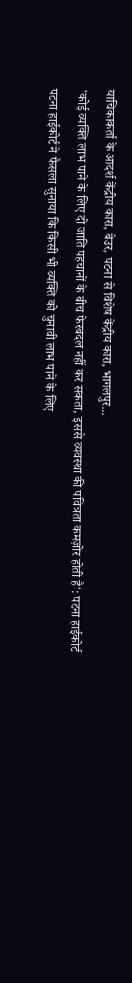याचिकाकर्ता के आदर्श केंद्रीय कारा, बेउर, पटना से विशेष केंद्रीय कारा, भागलपुर...
'कोई व्यक्ति लाभ पाने के लिए दो जाति पहचानों के बीच फेरबदल नहीं कर सकता, इससे व्यवस्था की पवित्रता कमज़ोर होती है': पटना हाईकोर्ट
पटना हाईकोर्ट ने फैसला सुनाया कि किसी भी व्यक्ति को चुनावी लाभ पाने के लिए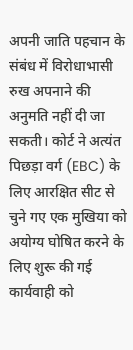अपनी जाति पहचान के संबंध में विरोधाभासी रुख अपनाने की अनुमति नहीं दी जा सकती। कोर्ट ने अत्यंत पिछड़ा वर्ग (EBC) के लिए आरक्षित सीट से चुने गए एक मुखिया को अयोग्य घोषित करने के लिए शुरू की गई कार्यवाही को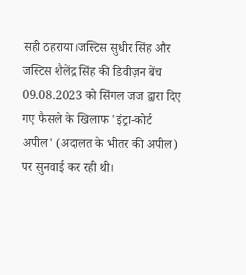सही ठहराया।जस्टिस सुधीर सिंह और जस्टिस शैलेंद्र सिंह की डिवीज़न बेंच 09.08.2023 को सिंगल जज द्वारा दिए गए फैसले के खिलाफ 'इंट्रा-कोर्ट अपील' (अदालत के भीतर की अपील) पर सुनवाई कर रही थी।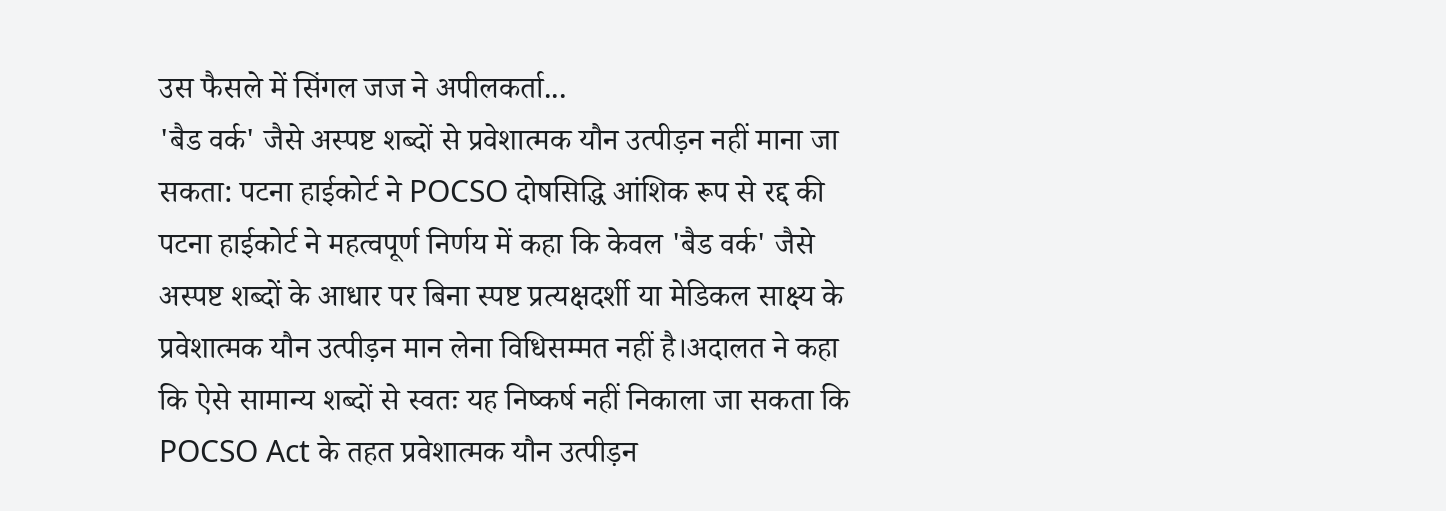उस फैसले में सिंगल जज ने अपीलकर्ता...
'बैड वर्क' जैसे अस्पष्ट शब्दों से प्रवेशात्मक यौन उत्पीड़न नहीं माना जा सकता: पटना हाईकोर्ट ने POCSO दोषसिद्धि आंशिक रूप से रद्द की
पटना हाईकोर्ट ने महत्वपूर्ण निर्णय में कहा कि केवल 'बैड वर्क' जैसे अस्पष्ट शब्दों के आधार पर बिना स्पष्ट प्रत्यक्षदर्शी या मेडिकल साक्ष्य के प्रवेशात्मक यौन उत्पीड़न मान लेना विधिसम्मत नहीं है।अदालत ने कहा कि ऐसे सामान्य शब्दों से स्वतः यह निष्कर्ष नहीं निकाला जा सकता कि POCSO Act के तहत प्रवेशात्मक यौन उत्पीड़न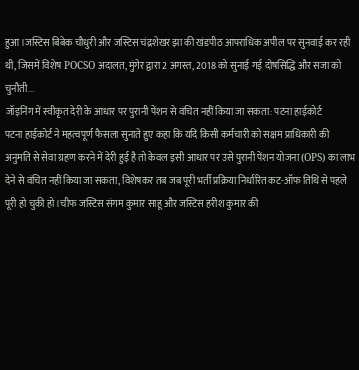हुआ।जस्टिस बिबेक चौधुरी और जस्टिस चंद्रशेखर झा की खंडपीठ आपराधिक अपील पर सुनवाई कर रही थी, जिसमें विशेष POCSO अदालत, मुंगेर द्वारा 2 अगस्त, 2018 को सुनाई गई दोषसिद्धि और सजा को चुनौती...
जॉइनिंग में स्वीकृत देरी के आधार पर पुरानी पेंशन से वंचित नहीं किया जा सकता: पटना हाईकोर्ट
पटना हाईकोर्ट ने महत्वपूर्ण फैसला सुनाते हुए कहा कि यदि किसी कर्मचारी को सक्षम प्राधिकारी की अनुमति से सेवा ग्रहण करने में देरी हुई है तो केवल इसी आधार पर उसे पुरानी पेंशन योजना (OPS) का लाभ देने से वंचित नहीं किया जा सकता, विशेषकर तब जब पूरी भर्ती प्रक्रिया निर्धारित कट-ऑफ तिथि से पहले पूरी हो चुकी हो।चीफ जस्टिस संगम कुमार साहू और जस्टिस हरीश कुमार की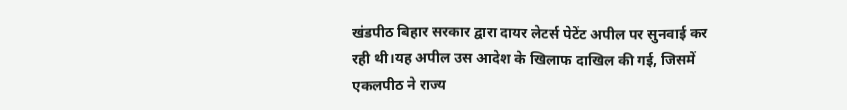खंडपीठ बिहार सरकार द्वारा दायर लेटर्स पेटेंट अपील पर सुनवाई कर रही थी।यह अपील उस आदेश के खिलाफ दाखिल की गई, जिसमें एकलपीठ ने राज्य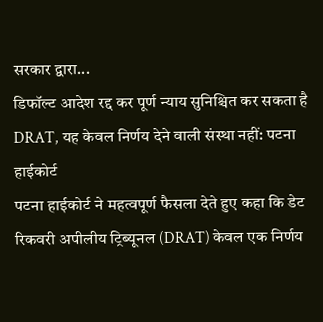सरकार द्वारा...
डिफॉल्ट आदेश रद्द कर पूर्ण न्याय सुनिश्चित कर सकता है DRAT, यह केवल निर्णय देने वाली संस्था नहीं: पटना हाईकोर्ट
पटना हाईकोर्ट ने महत्वपूर्ण फैसला देते हुए कहा कि डेट रिकवरी अपीलीय ट्रिब्यूनल (DRAT) केवल एक निर्णय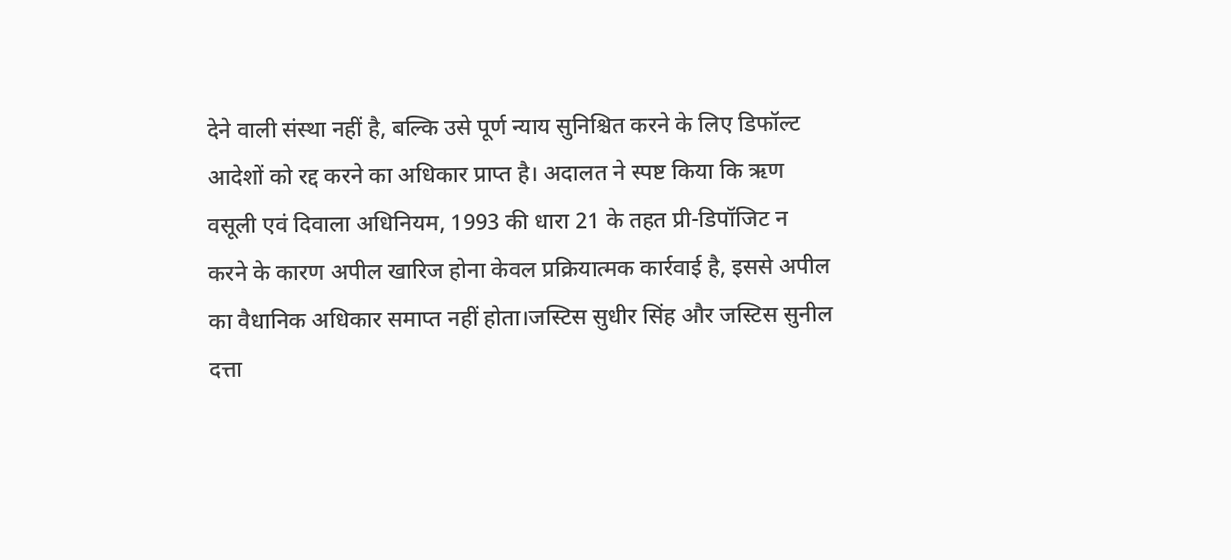देने वाली संस्था नहीं है, बल्कि उसे पूर्ण न्याय सुनिश्चित करने के लिए डिफॉल्ट आदेशों को रद्द करने का अधिकार प्राप्त है। अदालत ने स्पष्ट किया कि ऋण वसूली एवं दिवाला अधिनियम, 1993 की धारा 21 के तहत प्री-डिपॉजिट न करने के कारण अपील खारिज होना केवल प्रक्रियात्मक कार्रवाई है, इससे अपील का वैधानिक अधिकार समाप्त नहीं होता।जस्टिस सुधीर सिंह और जस्टिस सुनील दत्ता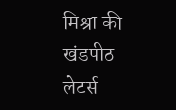मिश्रा की खंडपीठ लेटर्स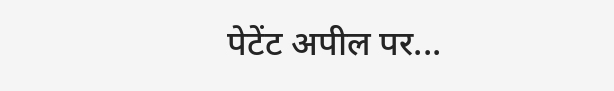पेटेंट अपील पर...